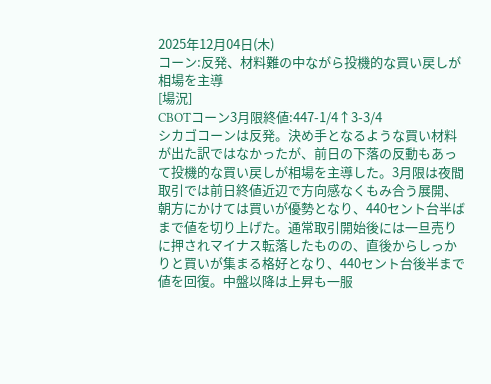2025年12月04日(木)
コーン:反発、材料難の中ながら投機的な買い戻しが相場を主導
[場況]
CBOTコーン3月限終値:447-1/4↑3-3/4
シカゴコーンは反発。決め手となるような買い材料が出た訳ではなかったが、前日の下落の反動もあって投機的な買い戻しが相場を主導した。3月限は夜間取引では前日終値近辺で方向感なくもみ合う展開、朝方にかけては買いが優勢となり、440セント台半ばまで値を切り上げた。通常取引開始後には一旦売りに押されマイナス転落したものの、直後からしっかりと買いが集まる格好となり、440セント台後半まで値を回復。中盤以降は上昇も一服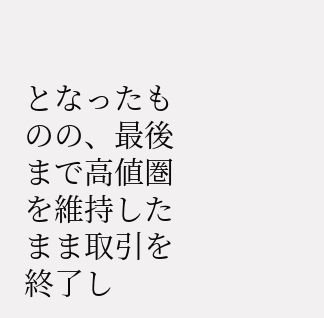となったものの、最後まで高値圏を維持したまま取引を終了し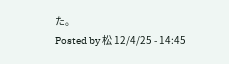た。
Posted by 松 12/4/25 - 14:45